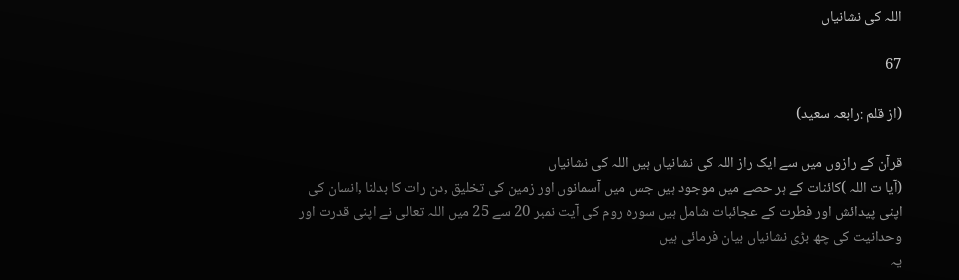اللہ کی نشانیاں

67

(از قلم :رابعہ سعید)

قرآن کے رازوں میں سے ایک راز اللہ کی نشانیاں ہیں اللہ کی نشانیاں
(آیا ت اللہ )کائنات کے ہر حصے میں موجود ہیں جس میں آسمانوں اور زمین کی تخلیق ,دن رات کا بدلنا ,انسان کی اپنی پیدائش اور فطرت کے عجائبات شامل ہیں سورہ روم کی آیت نمبر 20 سے 25 میں اللہ تعالی نے اپنی قدرت اور وحدانیت کی چھ بڑی نشانیاں بیان فرمائی ہیں
یہ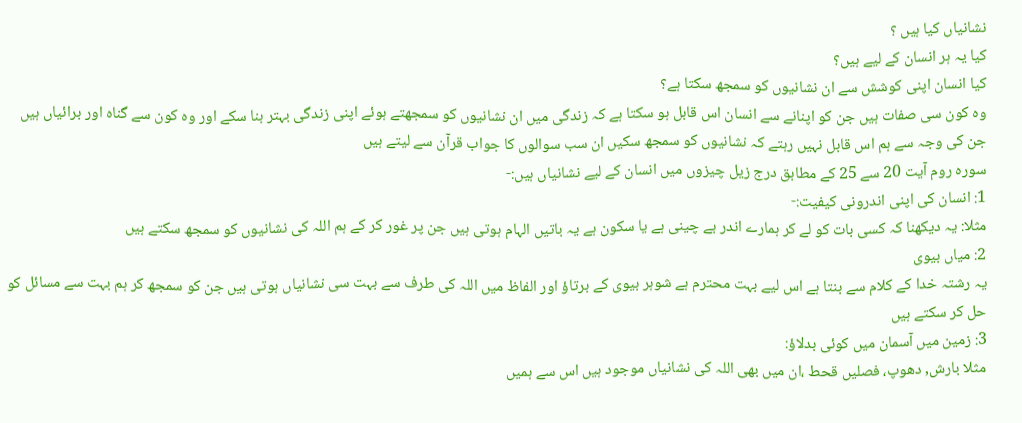نشانیاں کیا ہیں ؟
کیا یہ ہر انسان کے لیے ہیں؟
کیا انسان اپنی کوشش سے ان نشانیوں کو سمجھ سکتا ہے؟
وہ کون سی صفات ہیں جن کو اپنانے سے انسان اس قابل ہو سکتا ہے کہ زندگی میں ان نشانیوں کو سمجھتے ہوئے اپنی زندگی بہتر بنا سکے اور وہ کون سے گناہ اور برائیاں ہیں جن کی وجہ سے ہم اس قابل نہیں رہتے کہ نشانیوں کو سمجھ سکیں ان سب سوالوں کا جواب قرآن سے لیتے ہیں
سورہ روم آیت 20 سے 25 کے مطابق درج زیل چیزوں میں انسان کے لیے نشانیاں ہیں:-
1: انسان کی اپنی اندرونی کیفیت:-
مثلا: یہ دیکھنا کہ کسی بات کو لے کر ہمارے اندر بے چینی ہے یا سکون ہے یہ باتیں الہام ہوتی ہیں جن پر غور کر کے ہم اللہ کی نشانیوں کو سمجھ سکتے ہیں
2: میاں بیوی
یہ رشتہ خدا کے کلام سے بنتا ہے اس لیے بہت محترم ہے شوہر بیوی کے برتاؤ اور الفاظ میں اللہ کی طرف سے بہت سی نشانیاں ہوتی ہیں جن کو سمجھ کر ہم بہت سے مسائل کو حل کر سکتے ہیں
3: زمین میں آسمان میں کوئی بدلاؤ:
مثلا بارش, دھوپ، فصلیں قحط ،ان میں بھی اللہ کی نشانیاں موجود ہیں اس سے ہمیں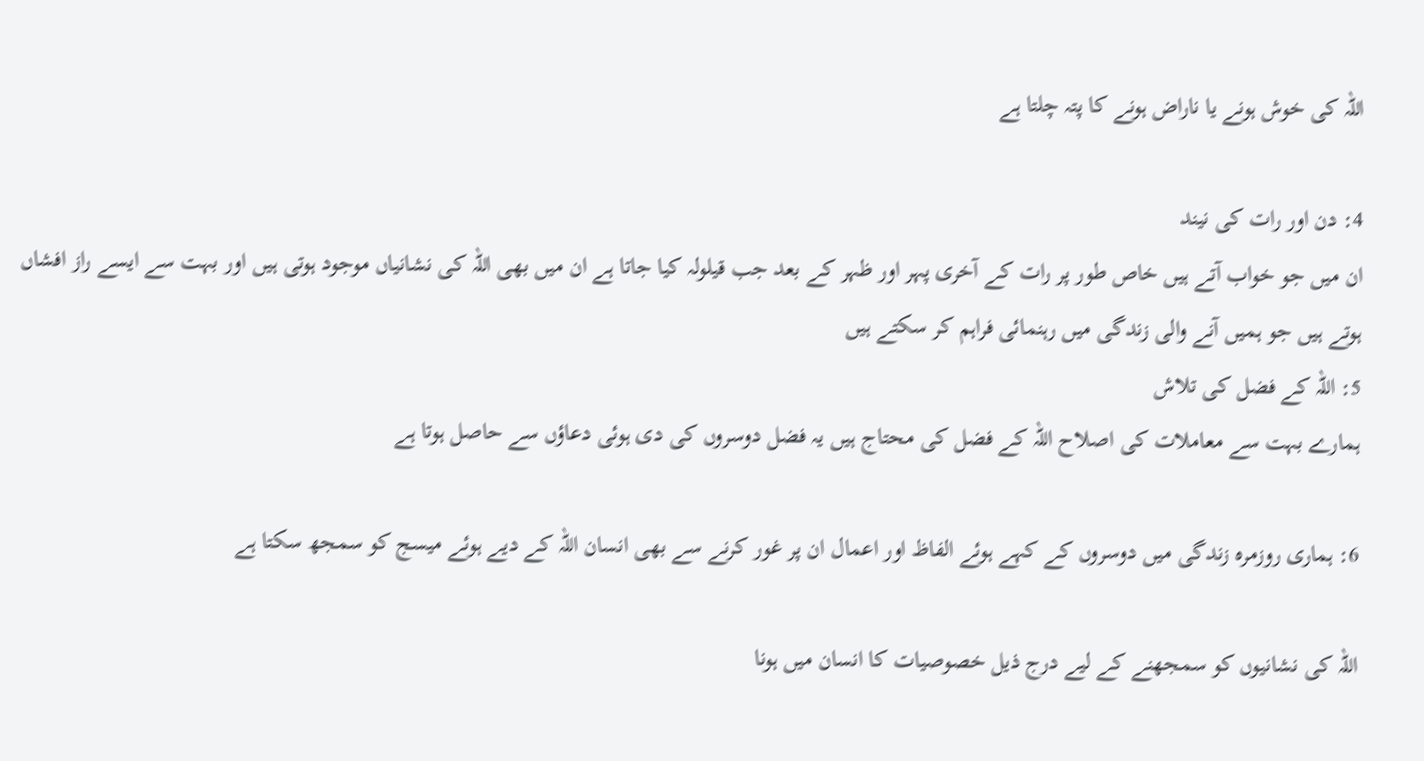اللہ کی خوش ہونے یا ناراض ہونے کا پتہ چلتا ہے

4: دن اور رات کی نیند
ان میں جو خواب آتے ہیں خاص طور پر رات کے آخری پہر اور ظہر کے بعد جب قیلولہ کیا جاتا ہے ان میں بھی اللہ کی نشانیاں موجود ہوتی ہیں اور بہت سے ایسے راز افشاں ہوتے ہیں جو ہمیں آنے والی زندگی میں رہنمائی فراہم کر سکتے ہیں
5: اللہ کے فضل کی تلاش
ہمارے بہت سے معاملات کی اصلاح اللہ کے فضل کی محتاج ہیں یہ فضل دوسروں کی دی ہوئی دعاؤں سے حاصل ہوتا ہے

6: ہماری روزمرہ زندگی میں دوسروں کے کہے ہوئے الفاظ اور اعمال ان پر غور کرنے سے بھی انسان اللہ کے دیے ہوئے میسج کو سمجھ سکتا ہے

اللہ کی نشانیوں کو سمجھنے کے لیے درج ذیل خصوصیات کا انسان میں ہونا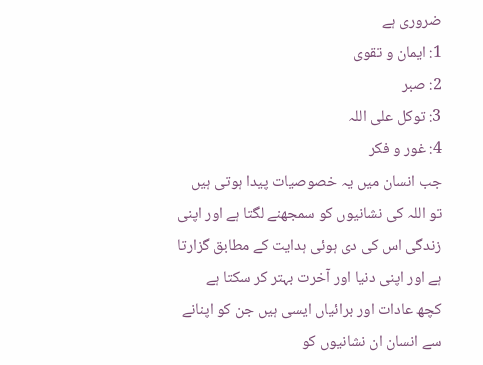ضروری ہے
1: ایمان و تقوی
2: صبر
3: توکل علی اللہ
4: غور و فکر
جب انسان میں یہ خصوصیات پیدا ہوتی ہیں تو اللہ کی نشانیوں کو سمجھنے لگتا ہے اور اپنی زندگی اس کی دی ہوئی ہدایت کے مطابق گزارتا ہے اور اپنی دنیا اور آخرت بہتر کر سکتا ہے
کچھ عادات اور برائیاں ایسی ہیں جن کو اپنانے سے انسان ان نشانیوں کو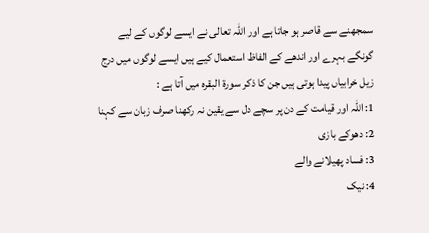سمجھنے سے قاصر ہو جاتا ہے اور اللہ تعالی نے ایسے لوگوں کے لیے گونگے بہرے اور اندھے کے الفاظ استعمال کیے ہیں ایسے لوگوں میں درج زیل خرابیاں پیدا ہوتی ہیں جن کا ذکر سورۃ البقرہ میں آتا ہے :
1: اللہ اور قیامت کے دن پر سچے دل سے یقین نہ رکھنا صرف زبان سے کہنا
2: دھوکے بازی
3: فساد پھیلانے والے
4: نیک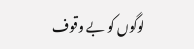لوگوں کو بے وقوف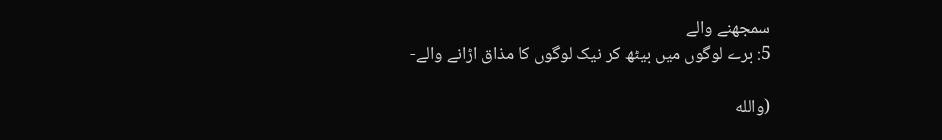سمجھنے والے
5: برے لوگوں میں بیٹھ کر نیک لوگوں کا مذاق اڑانے والے-

(والله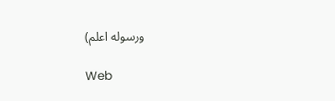ورسوله اعلم)

Web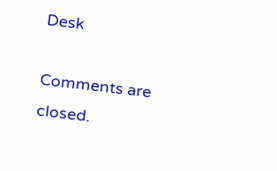Desk

Comments are closed.